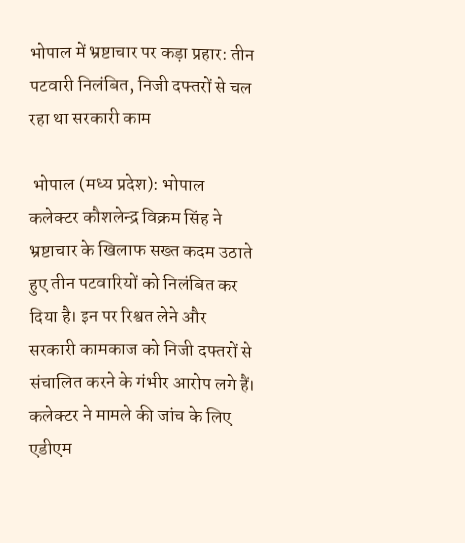भोपाल में भ्रष्टाचार पर कड़ा प्रहार: तीन पटवारी निलंबित, निजी दफ्तरों से चल रहा था सरकारी काम

 भोपाल (मध्य प्रदेश): भोपाल कलेक्टर कौशलेन्द्र विक्रम सिंह ने भ्रष्टाचार के खिलाफ सख्त कदम उठाते हुए तीन पटवारियों को निलंबित कर दिया है। इन पर रिश्वत लेने और सरकारी कामकाज को निजी दफ्तरों से संचालित करने के गंभीर आरोप लगे हैं। कलेक्टर ने मामले की जांच के लिए एडीएम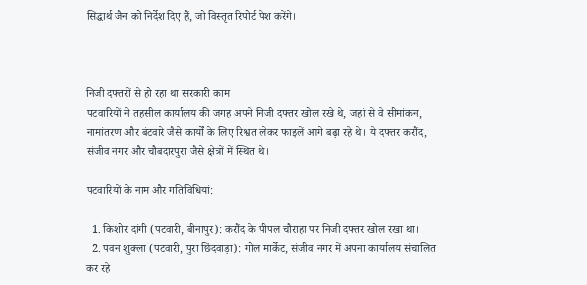सिद्धार्थ जैन को निर्देश दिए हैं, जो विस्तृत रिपोर्ट पेश करेंगे।



निजी दफ्तरों से हो रहा था सरकारी काम
पटवारियों ने तहसील कार्यालय की जगह अपने निजी दफ्तर खोल रखे थे, जहां से वे सीमांकन, नामांतरण और बंटवारे जैसे कार्यों के लिए रिश्वत लेकर फाइलें आगे बढ़ा रहे थे। ये दफ्तर करौंद, संजीव नगर और चौबदारपुरा जैसे क्षेत्रों में स्थित थे।

पटवारियों के नाम और गतिविधियां:

  1. किशोर दांगी (पटवारी, बीनापुर): करौंद के पीपल चौराहा पर निजी दफ्तर खोल रखा था।
  2. पवन शुक्ला (पटवारी, पुरा छिंदवाड़ा): गोल मार्केट, संजीव नगर में अपना कार्यालय संचालित कर रहे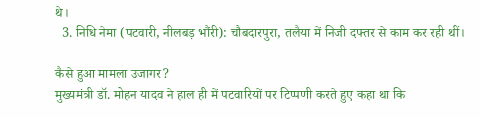थे।
  3. निधि नेमा (पटवारी, नीलबड़ भौंरी): चौबदारपुरा, तलैया में निजी दफ्तर से काम कर रही थीं।

कैसे हुआ मामला उजागर?
मुख्यमंत्री डॉ. मोहन यादव ने हाल ही में पटवारियों पर टिप्पणी करते हुए कहा था कि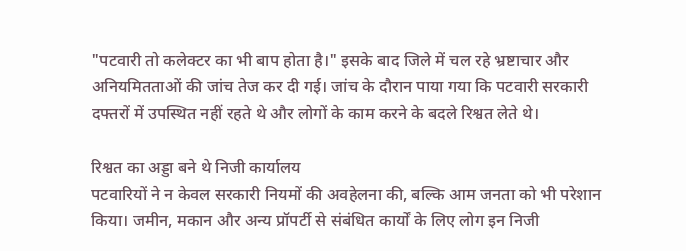"पटवारी तो कलेक्टर का भी बाप होता है।" इसके बाद जिले में चल रहे भ्रष्टाचार और अनियमितताओं की जांच तेज कर दी गई। जांच के दौरान पाया गया कि पटवारी सरकारी दफ्तरों में उपस्थित नहीं रहते थे और लोगों के काम करने के बदले रिश्वत लेते थे।

रिश्वत का अड्डा बने थे निजी कार्यालय
पटवारियों ने न केवल सरकारी नियमों की अवहेलना की, बल्कि आम जनता को भी परेशान किया। जमीन, मकान और अन्य प्रॉपर्टी से संबंधित कार्यों के लिए लोग इन निजी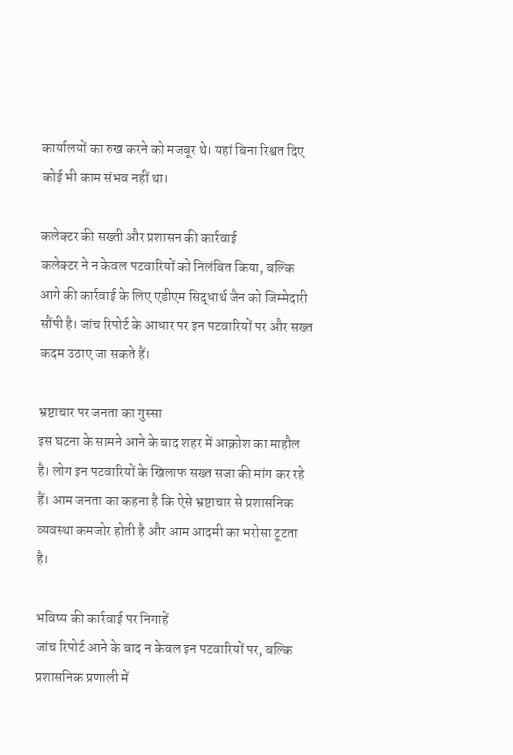कार्यालयों का रुख करने को मजबूर थे। यहां बिना रिश्वत दिए कोई भी काम संभव नहीं था।

कलेक्टर की सख्ती और प्रशासन की कार्रवाई
कलेक्टर ने न केवल पटवारियों को निलंबित किया, बल्कि आगे की कार्रवाई के लिए एडीएम सिद्धार्थ जैन को जिम्मेदारी सौंपी है। जांच रिपोर्ट के आधार पर इन पटवारियों पर और सख्त कदम उठाए जा सकते हैं।

भ्रष्टाचार पर जनता का गुस्सा
इस घटना के सामने आने के बाद शहर में आक्रोश का माहौल है। लोग इन पटवारियों के खिलाफ सख्त सजा की मांग कर रहे हैं। आम जनता का कहना है कि ऐसे भ्रष्टाचार से प्रशासनिक व्यवस्था कमजोर होती है और आम आदमी का भरोसा टूटता है।

भविष्य की कार्रवाई पर निगाहें
जांच रिपोर्ट आने के बाद न केवल इन पटवारियों पर, बल्कि प्रशासनिक प्रणाली में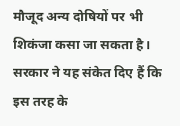मौजूद अन्य दोषियों पर भी शिकंजा कसा जा सकता है। सरकार ने यह संकेत दिए हैं कि इस तरह के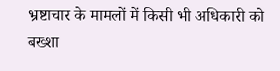भ्रष्टाचार के मामलों में किसी भी अधिकारी को बख्शा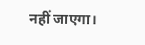नहीं जाएगा।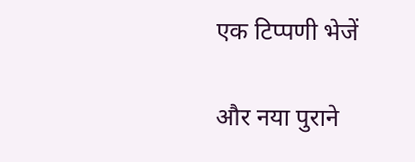एक टिप्पणी भेजें

और नया पुराने